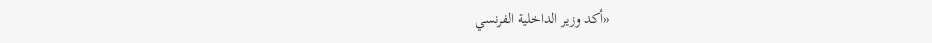«أكد وزير الداخلية الفرنسي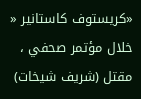«كريستوف كاستانير « خلال مؤتمر صحفي ، مقتل (شريف شيخات)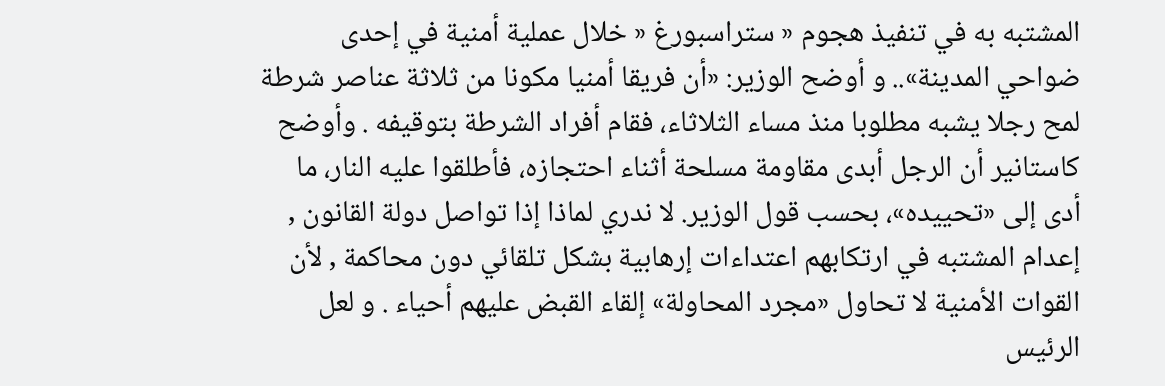المشتبه به في تنفيذ هجوم « ستراسبورغ « خلال عملية أمنية في إحدى ضواحي المدينة».. و أوضح الوزير: «أن فريقا أمنيا مكونا من ثلاثة عناصر شرطة لمح رجلا يشبه مطلوبا منذ مساء الثلاثاء، فقام أفراد الشرطة بتوقيفه . وأوضح كاستانير أن الرجل أبدى مقاومة مسلحة أثناء احتجازه، فأطلقوا عليه النار، ما أدى إلى «تحييده»، بحسب قول الوزير. لا ندري لماذا إذا تواصل دولة القانون , إعدام المشتبه في ارتكابهم اعتداءات إرهابية بشكل تلقائي دون محاكمة , لأن القوات الأمنية لا تحاول «مجرد المحاولة» إلقاء القبض عليهم أحياء . و لعل الرئيس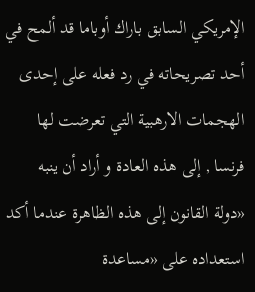الإمريكي السابق باراك أوباما قد ألمح في أحد تصريحاته في رد فعله على إحدى الهجمات الارهبية التي تعرضت لها فرنسا , إلى هذه العادة و أراد أن ينبه «دولة القانون إلى هذه الظاهرة عندما أكد استعداده على «مساعدة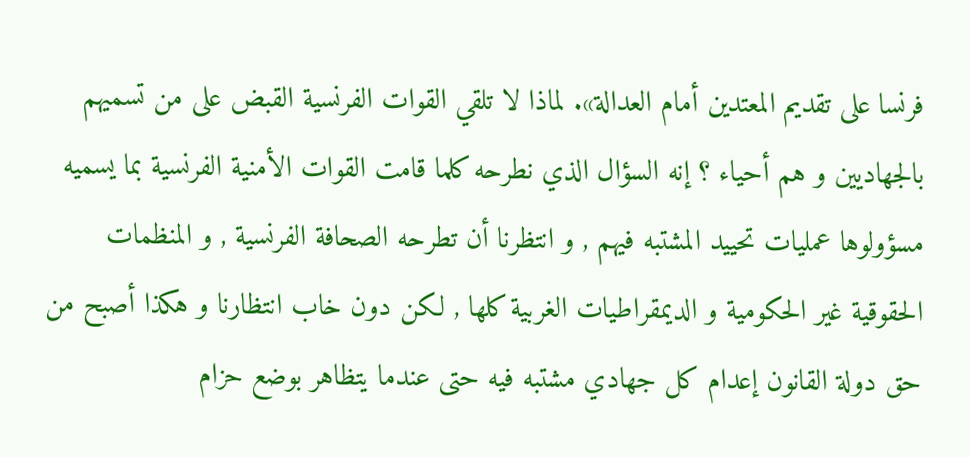فرنسا على تقديم المعتدين أمام العدالة». لماذا لا تلقي القوات الفرنسية القبض على من تسميهم بالجهاديين و هم أحياء ؟ إنه السؤال الذي نطرحه كلما قامت القوات الأمنية الفرنسية بما يسميه مسؤولوها عمليات تحييد المشتبه فيهم , و انتظرنا أن تطرحه الصحافة الفرنسية , و المنظمات الحقوقية غير الحكومية و الديمقراطيات الغربية كلها , لكن دون خاب انتظارنا و هكذا أصبح من حق دولة القانون إعدام كل جهادي مشتبه فيه حتى عندما يتظاهر بوضع حزام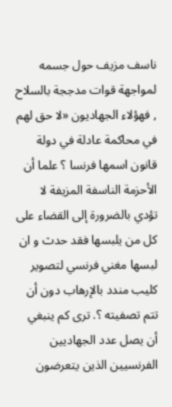ناسف مزيف حول جسمه لمواجهة قوات مدججة بالسلاح , فهؤلاء الجهاديون «لا حق لهم في محاكمة عادلة في دولة قانون اسمها فرنسا ؟ علما أن الأحزمة الناسفة المزيفة لا تؤدي بالضرورة إلى القضاء على كل من يلبسها فقد حدث و ان لبسها مغني فرنسي لتصوير كليب مندد بالإرهاب دون أن تتم تصفيته ؟. ترى كم ينبغي أن يصل عدد الجهاديين الفرنسيين الذين يتعرضون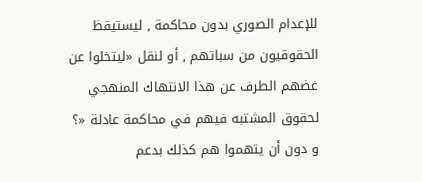للإعدام الصوري بدون محاكمة , ليستيقظ الحقوقيون من سباتهم , أو لنقل «ليتخلوا عن غضهم الطرف عن هذا الانتهاك المنهجي لحقوق المشتبه فيهم في محاكمة عادلة «؟ و دون أن يتهموا هم كذلك بدعم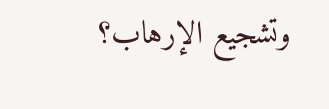وتشجيع الإرهاب؟